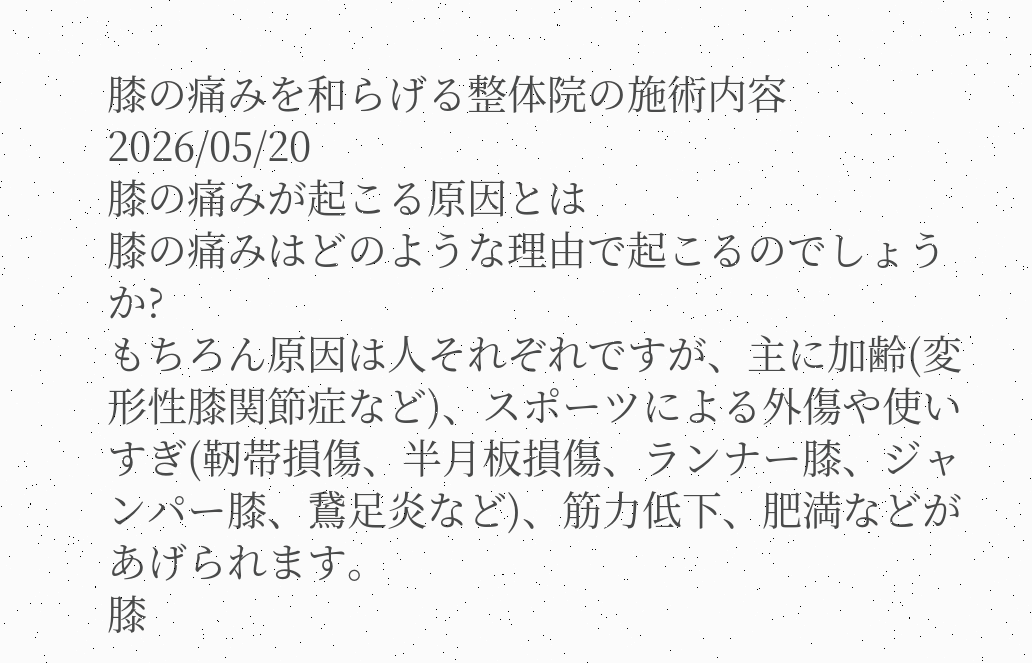膝の痛みを和らげる整体院の施術内容
2026/05/20
膝の痛みが起こる原因とは
膝の痛みはどのような理由で起こるのでしょうか?
もちろん原因は人それぞれですが、主に加齢(変形性膝関節症など)、スポーツによる外傷や使いすぎ(靭帯損傷、半月板損傷、ランナー膝、ジャンパー膝、鵞足炎など)、筋力低下、肥満などがあげられます。
膝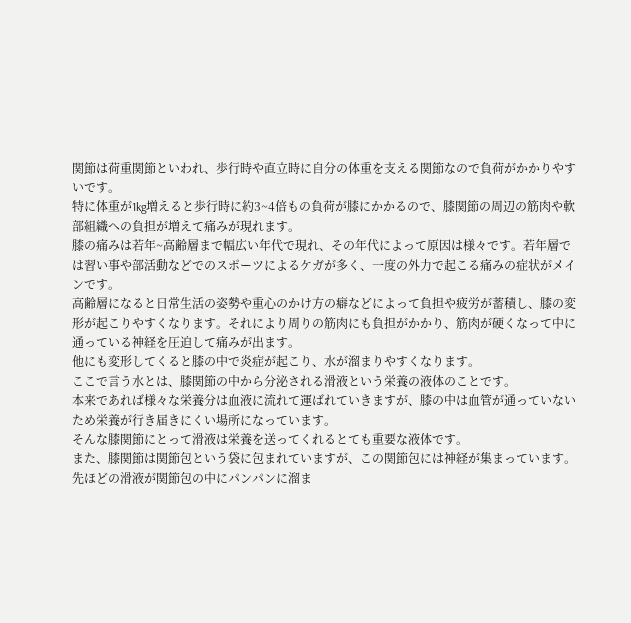関節は荷重関節といわれ、歩行時や直立時に自分の体重を支える関節なので負荷がかかりやすいです。
特に体重が1kg増えると歩行時に約3~4倍もの負荷が膝にかかるので、膝関節の周辺の筋肉や軟部組織への負担が増えて痛みが現れます。
膝の痛みは若年~高齢層まで幅広い年代で現れ、その年代によって原因は様々です。若年層では習い事や部活動などでのスポーツによるケガが多く、一度の外力で起こる痛みの症状がメインです。
高齢層になると日常生活の姿勢や重心のかけ方の癖などによって負担や疲労が蓄積し、膝の変形が起こりやすくなります。それにより周りの筋肉にも負担がかかり、筋肉が硬くなって中に通っている神経を圧迫して痛みが出ます。
他にも変形してくると膝の中で炎症が起こり、水が溜まりやすくなります。
ここで言う水とは、膝関節の中から分泌される滑液という栄養の液体のことです。
本来であれば様々な栄養分は血液に流れて運ばれていきますが、膝の中は血管が通っていないため栄養が行き届きにくい場所になっています。
そんな膝関節にとって滑液は栄養を送ってくれるとても重要な液体です。
また、膝関節は関節包という袋に包まれていますが、この関節包には神経が集まっています。
先ほどの滑液が関節包の中にパンパンに溜ま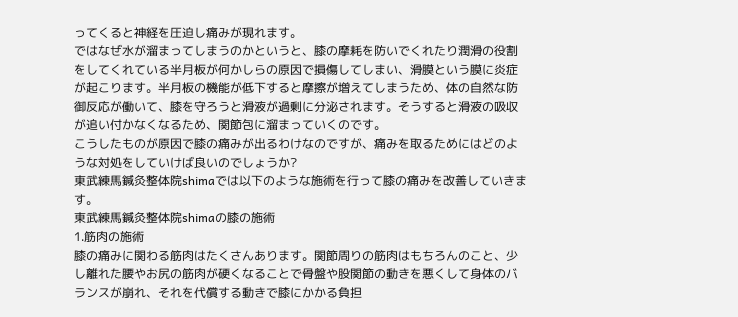ってくると神経を圧迫し痛みが現れます。
ではなぜ水が溜まってしまうのかというと、膝の摩耗を防いでくれたり潤滑の役割をしてくれている半月板が何かしらの原因で損傷してしまい、滑膜という膜に炎症が起こります。半月板の機能が低下すると摩擦が増えてしまうため、体の自然な防御反応が働いて、膝を守ろうと滑液が過剰に分泌されます。そうすると滑液の吸収が追い付かなくなるため、関節包に溜まっていくのです。
こうしたものが原因で膝の痛みが出るわけなのですが、痛みを取るためにはどのような対処をしていけば良いのでしょうか?
東武練馬鍼灸整体院shimaでは以下のような施術を行って膝の痛みを改善していきます。
東武練馬鍼灸整体院shimaの膝の施術
1.筋肉の施術
膝の痛みに関わる筋肉はたくさんあります。関節周りの筋肉はもちろんのこと、少し離れた腰やお尻の筋肉が硬くなることで骨盤や股関節の動きを悪くして身体のバランスが崩れ、それを代償する動きで膝にかかる負担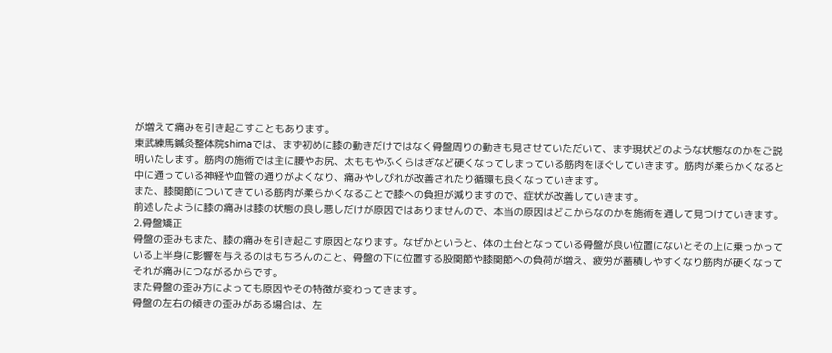が増えて痛みを引き起こすこともあります。
東武練馬鍼灸整体院shimaでは、まず初めに膝の動きだけではなく骨盤周りの動きも見させていただいて、まず現状どのような状態なのかをご説明いたします。筋肉の施術では主に腰やお尻、太ももやふくらはぎなど硬くなってしまっている筋肉をほぐしていきます。筋肉が柔らかくなると中に通っている神経や血管の通りがよくなり、痛みやしびれが改善されたり循環も良くなっていきます。
また、膝関節についてきている筋肉が柔らかくなることで膝への負担が減りますので、症状が改善していきます。
前述したように膝の痛みは膝の状態の良し悪しだけが原因ではありませんので、本当の原因はどこからなのかを施術を通して見つけていきます。
2.骨盤矯正
骨盤の歪みもまた、膝の痛みを引き起こす原因となります。なぜかというと、体の土台となっている骨盤が良い位置にないとその上に乗っかっている上半身に影響を与えるのはもちろんのこと、骨盤の下に位置する股関節や膝関節への負荷が増え、疲労が蓄積しやすくなり筋肉が硬くなってそれが痛みにつながるからです。
また骨盤の歪み方によっても原因やその特徴が変わってきます。
骨盤の左右の傾きの歪みがある場合は、左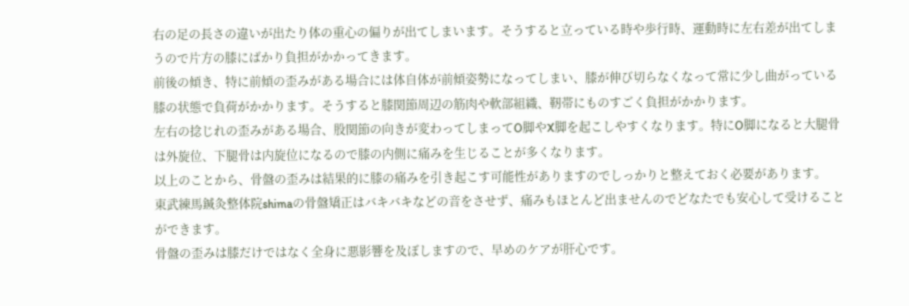右の足の長さの違いが出たり体の重心の偏りが出てしまいます。そうすると立っている時や歩行時、運動時に左右差が出てしまうので片方の膝にばかり負担がかかってきます。
前後の傾き、特に前傾の歪みがある場合には体自体が前傾姿勢になってしまい、膝が伸び切らなくなって常に少し曲がっている膝の状態で負荷がかかります。そうすると膝関節周辺の筋肉や軟部組織、靭帯にものすごく負担がかかります。
左右の捻じれの歪みがある場合、股関節の向きが変わってしまってO脚やX脚を起こしやすくなります。特にO脚になると大腿骨は外旋位、下腿骨は内旋位になるので膝の内側に痛みを生じることが多くなります。
以上のことから、骨盤の歪みは結果的に膝の痛みを引き起こす可能性がありますのでしっかりと整えておく必要があります。
東武練馬鍼灸整体院shimaの骨盤矯正はバキバキなどの音をさせず、痛みもほとんど出ませんのでどなたでも安心して受けることができます。
骨盤の歪みは膝だけではなく全身に悪影響を及ぼしますので、早めのケアが肝心です。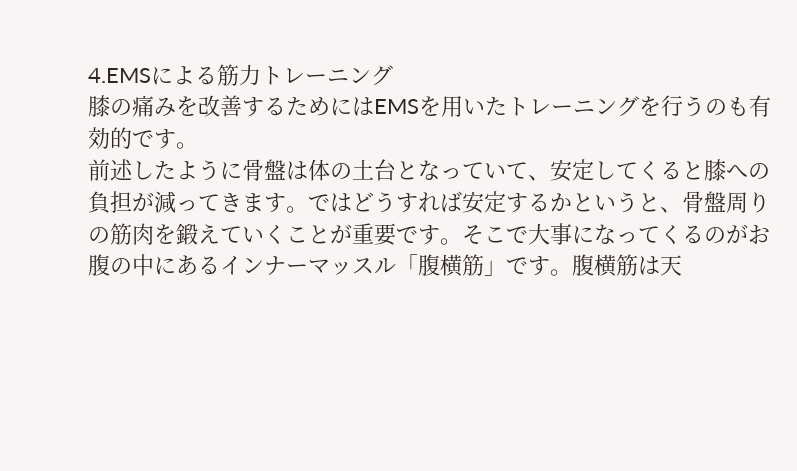4.EMSによる筋力トレーニング
膝の痛みを改善するためにはEMSを用いたトレーニングを行うのも有効的です。
前述したように骨盤は体の土台となっていて、安定してくると膝への負担が減ってきます。ではどうすれば安定するかというと、骨盤周りの筋肉を鍛えていくことが重要です。そこで大事になってくるのがお腹の中にあるインナーマッスル「腹横筋」です。腹横筋は天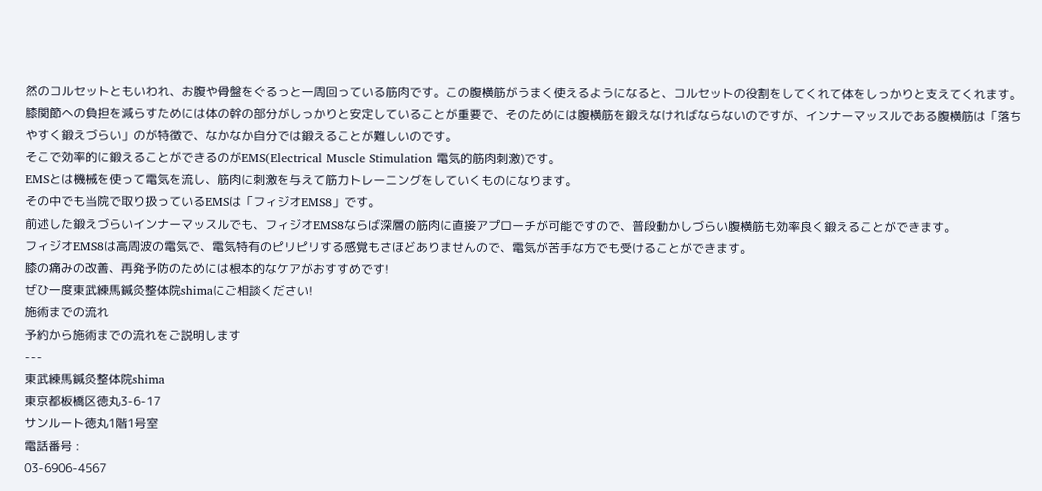然のコルセットともいわれ、お腹や骨盤をぐるっと一周回っている筋肉です。この腹横筋がうまく使えるようになると、コルセットの役割をしてくれて体をしっかりと支えてくれます。
膝関節への負担を減らすためには体の幹の部分がしっかりと安定していることが重要で、そのためには腹横筋を鍛えなければならないのですが、インナーマッスルである腹横筋は「落ちやすく鍛えづらい」のが特徴で、なかなか自分では鍛えることが難しいのです。
そこで効率的に鍛えることができるのがEMS(Electrical Muscle Stimulation 電気的筋肉刺激)です。
EMSとは機械を使って電気を流し、筋肉に刺激を与えて筋力トレーニングをしていくものになります。
その中でも当院で取り扱っているEMSは「フィジオEMS8」です。
前述した鍛えづらいインナーマッスルでも、フィジオEMS8ならば深層の筋肉に直接アプローチが可能ですので、普段動かしづらい腹横筋も効率良く鍛えることができます。
フィジオEMS8は高周波の電気で、電気特有のピリピリする感覚もさほどありませんので、電気が苦手な方でも受けることができます。
膝の痛みの改善、再発予防のためには根本的なケアがおすすめです!
ぜひ一度東武練馬鍼灸整体院shimaにご相談ください!
施術までの流れ
予約から施術までの流れをご説明します
---
東武練馬鍼灸整体院shima
東京都板橋区徳丸3-6-17
サンルート徳丸1階1号室
電話番号 :
03-6906-4567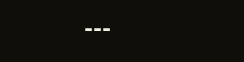---